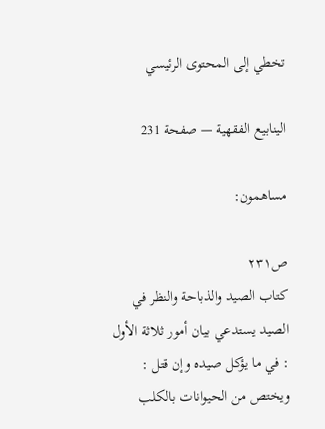تخطي إلى المحتوى الرئيسي

الينابيع الفقهية — صفحة 231

مساهمون:

ص٢٣١
كتاب الصيد والذباحة والنظر في الصيد يستدعي بيان أمور ثلاثة الأول : في ما يؤكل صيده وإن قتل : ويختص من الحيوانات بالكلب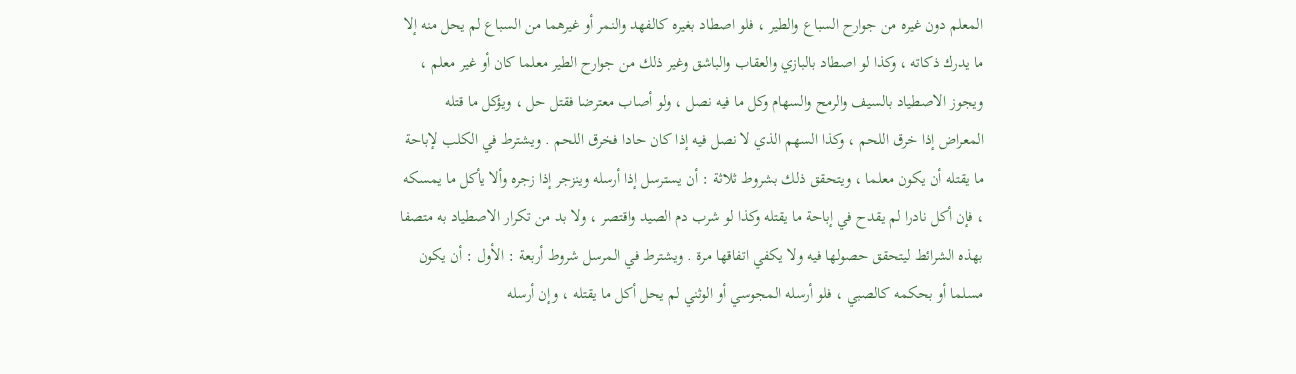المعلم دون غيره من جوارح السباع والطير ، فلو اصطاد بغيره كالفهد والنمر أو غيرهما من السباع لم يحل منه إلا ما يدرك ذكاته ، وكذا لو اصطاد بالبازي والعقاب والباشق وغير ذلك من جوارح الطير معلما كان أو غير معلم ، ويجوز الاصطياد بالسيف والرمح والسهام وكل ما فيه نصل ، ولو أصاب معترضا فقتل حل ، ويؤكل ما قتله المعراض إذا خرق اللحم ، وكذا السهم الذي لا نصل فيه إذا كان حادا فخرق اللحم . ويشترط في الكلب لإباحة ما يقتله أن يكون معلما ، ويتحقق ذلك بشروط ثلاثة : أن يسترسل إذا أرسله وينزجر إذا زجره وألا يأكل ما يمسكه ، فإن أكل نادرا لم يقدح في إباحة ما يقتله وكذا لو شرب دم الصيد واقتصر ، ولا بد من تكرار الاصطياد به متصفا بهذه الشرائط ليتحقق حصولها فيه ولا يكفي اتفاقها مرة . ويشترط في المرسل شروط أربعة : الأول : أن يكون مسلما أو بحكمه كالصبي ، فلو أرسله المجوسي أو الوثني لم يحل أكل ما يقتله ، وإن أرسله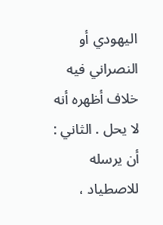اليهودي أو النصراني فيه خلاف أظهره أنه لا يحل . الثاني : أن يرسله للاصطياد ،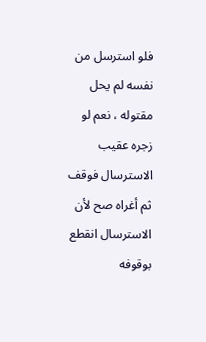فلو استرسل من نفسه لم يحل مقتوله ، نعم لو زجره عقيب الاسترسال فوقف ثم أغراه صح لأن الاسترسال انقطع بوقوفه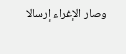وصار الإغراء إرسالا